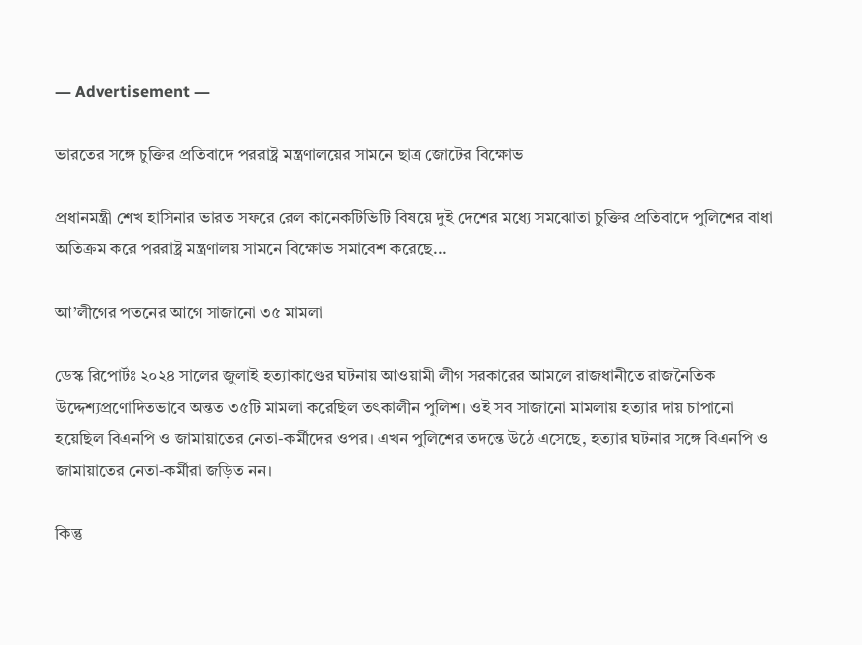― Advertisement ―

ভারতের সঙ্গে চুক্তির প্রতিবাদে পররাষ্ট্র মন্ত্রণালয়ের সামনে ছাত্র জোটের বিক্ষোভ

প্রধানমন্ত্রী শেখ হাসিনার ভারত সফরে রেল কানেকটিভিটি বিষয়ে দুই দেশের মধ্যে সমঝোতা চুক্তির প্রতিবাদে পুলিশের বাধা অতিক্রম করে পররাষ্ট্র মন্ত্রণালয় সামনে বিক্ষোভ সমাবেশ করেছে...

আ’লীগের পতনের আগে সাজানো ৩৫ মামলা

ডেস্ক রিপোর্টঃ ২০২৪ সালের জুলাই হত্যাকাণ্ডের ঘটনায় আওয়ামী লীগ সরকারের আমলে রাজধানীতে রাজনৈতিক উদ্দেশ্যপ্রণোদিতভাবে অন্তত ৩৫টি মামলা করেছিল তৎকালীন পুলিশ। ওই সব সাজানো মামলায় হত্যার দায় চাপানো হয়েছিল বিএনপি ও জামায়াতের নেতা-কর্মীদের ওপর। এখন পুলিশের তদন্তে উঠে এসেছে, হত্যার ঘটনার সঙ্গে বিএনপি ও জামায়াতের নেতা-কর্মীরা জড়িত নন।

কিন্তু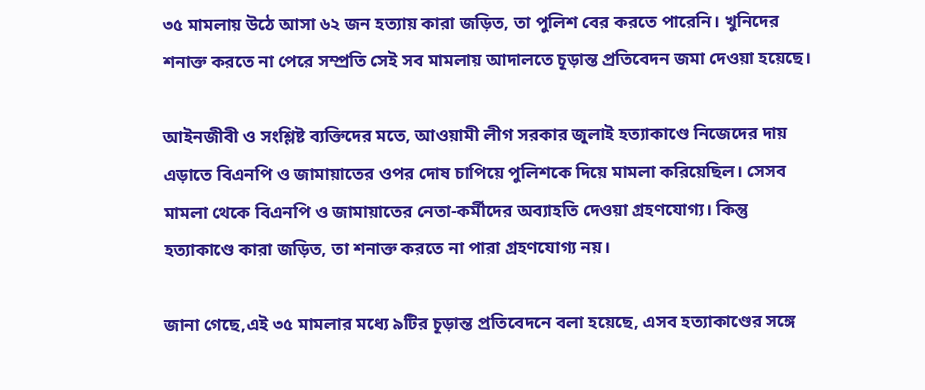৩৫ মামলায় উঠে আসা ৬২ জন হত্যায় কারা জড়িত, তা পুলিশ বের করতে পারেনি। খুনিদের শনাক্ত করতে না পেরে সম্প্রতি সেই সব মামলায় আদালতে চূড়ান্ত প্রতিবেদন জমা দেওয়া হয়েছে।

আইনজীবী ও সংশ্লিষ্ট ব্যক্তিদের মতে, আওয়ামী লীগ সরকার জুলাই হত্যাকাণ্ডে নিজেদের দায় এড়াতে বিএনপি ও জামায়াতের ওপর দোষ চাপিয়ে পুলিশকে দিয়ে মামলা করিয়েছিল। সেসব মামলা থেকে বিএনপি ও জামায়াতের নেতা-কর্মীদের অব্যাহতি দেওয়া গ্রহণযোগ্য। কিন্তু হত্যাকাণ্ডে কারা জড়িত, তা শনাক্ত করতে না পারা গ্রহণযোগ্য নয়।

জানা গেছে,এই ৩৫ মামলার মধ্যে ৯টির চূড়ান্ত প্রতিবেদনে বলা হয়েছে, এসব হত্যাকাণ্ডের সঙ্গে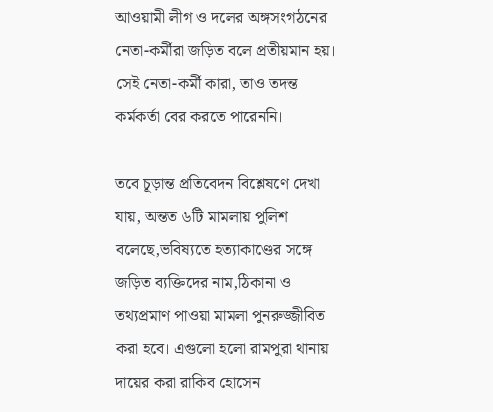আওয়ামী লীগ ও দলের অঙ্গসংগঠনের নেতা-কর্মীরা জড়িত বলে প্রতীয়মান হয়। সেই নেতা-কর্মী কারা, তাও তদন্ত কর্মকর্তা বের করতে পারেননি।

তবে চূড়ান্ত প্রতিবেদন বিশ্লেষণে দেখা যায়, অন্তত ৬টি মামলায় পুলিশ বলেছে,ভবিষ্যতে হত্যাকাণ্ডের সঙ্গে জড়িত ব্যক্তিদের নাম,ঠিকানা ও তথ্যপ্রমাণ পাওয়া মামলা পুনরুজ্জীবিত করা হবে। এগুলো হলো রামপুরা থানায় দায়ের করা রাকিব হোসেন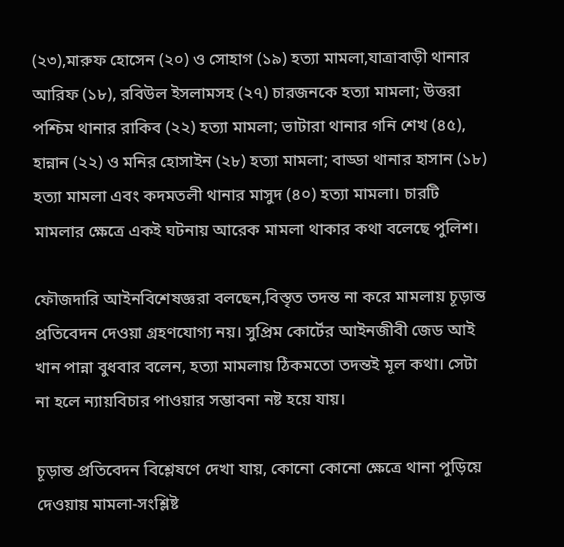(২৩),মারুফ হোসেন (২০) ও সোহাগ (১৯) হত্যা মামলা,যাত্রাবাড়ী থানার আরিফ (১৮), রবিউল ইসলামসহ (২৭) চারজনকে হত্যা মামলা; উত্তরা পশ্চিম থানার রাকিব (২২) হত্যা মামলা; ভাটারা থানার গনি শেখ (৪৫), হান্নান (২২) ও মনির হোসাইন (২৮) হত্যা মামলা; বাড্ডা থানার হাসান (১৮) হত্যা মামলা এবং কদমতলী থানার মাসুদ (৪০) হত্যা মামলা। চারটি মামলার ক্ষেত্রে একই ঘটনায় আরেক মামলা থাকার কথা বলেছে পুলিশ।

ফৌজদারি আইনবিশেষজ্ঞরা বলছেন,বিস্তৃত তদন্ত না করে মামলায় চূড়ান্ত প্রতিবেদন দেওয়া গ্রহণযোগ্য নয়। সুপ্রিম কোর্টের আইনজীবী জেড আই খান পান্না বুধবার বলেন, হত্যা মামলায় ঠিকমতো তদন্তই মূল কথা। সেটা না হলে ন্যায়বিচার পাওয়ার সম্ভাবনা নষ্ট হয়ে যায়।

চূড়ান্ত প্রতিবেদন বিশ্লেষণে দেখা যায়, কোনো কোনো ক্ষেত্রে থানা পুড়িয়ে দেওয়ায় মামলা-সংশ্লিষ্ট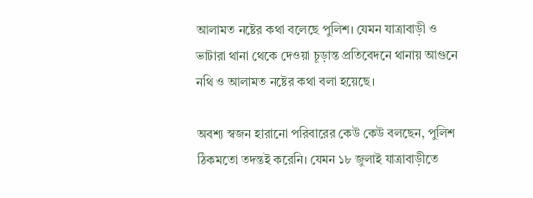আলামত নষ্টের কথা বলেছে পুলিশ। যেমন যাত্রাবাড়ী ও ভাটারা থানা থেকে দেওয়া চূড়ান্ত প্রতিবেদনে থানায় আগুনে নথি ও আলামত নষ্টের কথা বলা হয়েছে।

অবশ্য স্বজন হারানো পরিবারের কেউ কেউ বলছেন, পুলিশ ঠিকমতো তদন্তই করেনি। যেমন ১৮ জুলাই যাত্রাবাড়ীতে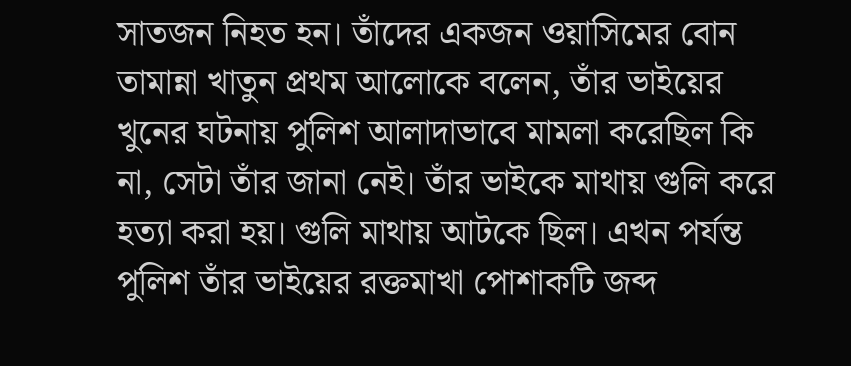সাতজন নিহত হন। তাঁদের একজন ওয়াসিমের বোন তামান্না খাতুন প্রথম আলোকে বলেন, তাঁর ভাইয়ের খুনের ঘটনায় পুলিশ আলাদাভাবে মামলা করেছিল কি না, সেটা তাঁর জানা নেই। তাঁর ভাইকে মাথায় গুলি করে হত্যা করা হয়। গুলি মাথায় আটকে ছিল। এখন পর্যন্ত পুলিশ তাঁর ভাইয়ের রক্তমাখা পোশাকটি জব্দ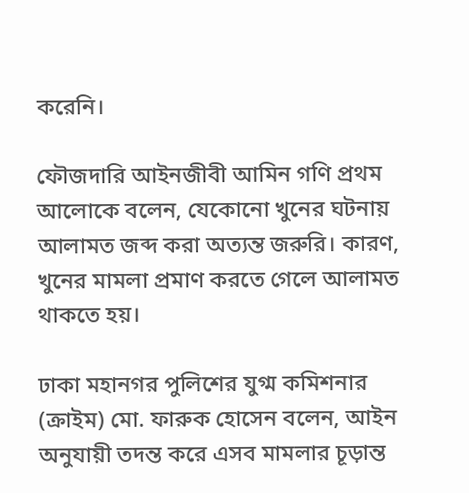করেনি।

ফৌজদারি আইনজীবী আমিন গণি প্রথম আলোকে বলেন, যেকোনো খুনের ঘটনায় আলামত জব্দ করা অত্যন্ত জরুরি। কারণ, খুনের মামলা প্রমাণ করতে গেলে আলামত থাকতে হয়।

ঢাকা মহানগর পুলিশের যুগ্ম কমিশনার (ক্রাইম) মো. ফারুক হোসেন বলেন, আইন অনুযায়ী তদন্ত করে এসব মামলার চূড়ান্ত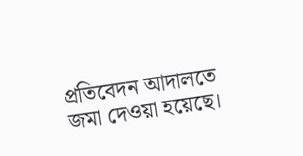প্রতিবেদন আদালতে জমা দেওয়া হয়েছে।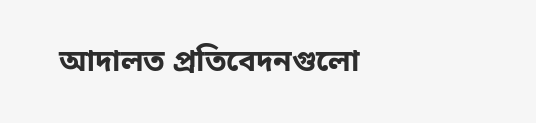আদালত প্রতিবেদনগুলো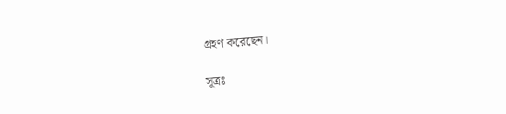গ্রহণ করেছেন।

সূত্রঃ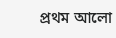প্রথম আলো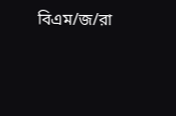বিএম/জ/রা